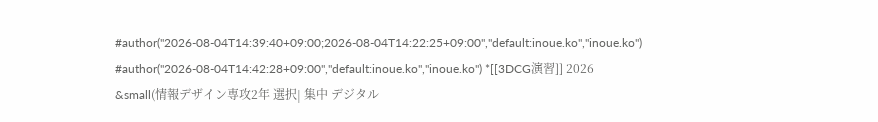#author("2026-08-04T14:39:40+09:00;2026-08-04T14:22:25+09:00","default:inoue.ko","inoue.ko") #author("2026-08-04T14:42:28+09:00","default:inoue.ko","inoue.ko") *[[3DCG演習]] 2026 &small(情報デザイン専攻2年 選択| 集中 デジタル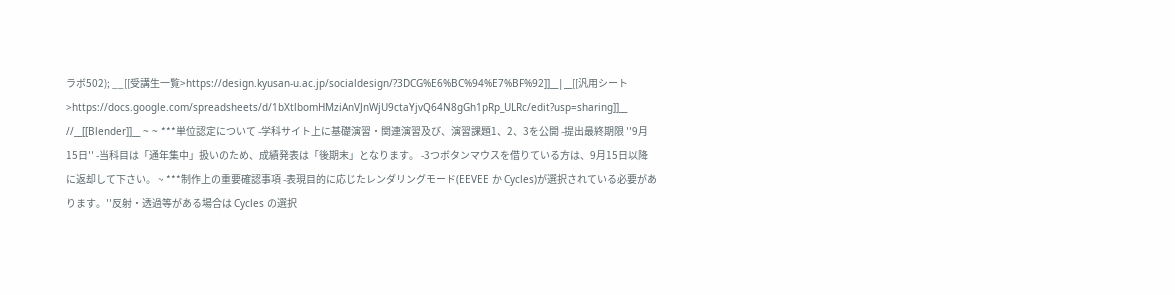ラボ502); __[[受講生一覧>https://design.kyusan-u.ac.jp/socialdesign/?3DCG%E6%BC%94%E7%BF%92]]__|__[[汎用シート>https://docs.google.com/spreadsheets/d/1bXtlbomHMziAnVJnWjU9ctaYjvQ64N8gGh1pRp_ULRc/edit?usp=sharing]]__ //__[[Blender]]__ ~ ~ ***単位認定について -学科サイト上に基礎演習・関連演習及び、演習課題1、2、3を公開 -提出最終期限 ''9月15日'' -当科目は「通年集中」扱いのため、成績発表は「後期末」となります。 -3つボタンマウスを借りている方は、9月15日以降に返却して下さい。 ~ ***制作上の重要確認事項 -表現目的に応じたレンダリングモード(EEVEE か Cycles)が選択されている必要があります。''反射・透過等がある場合は Cycles の選択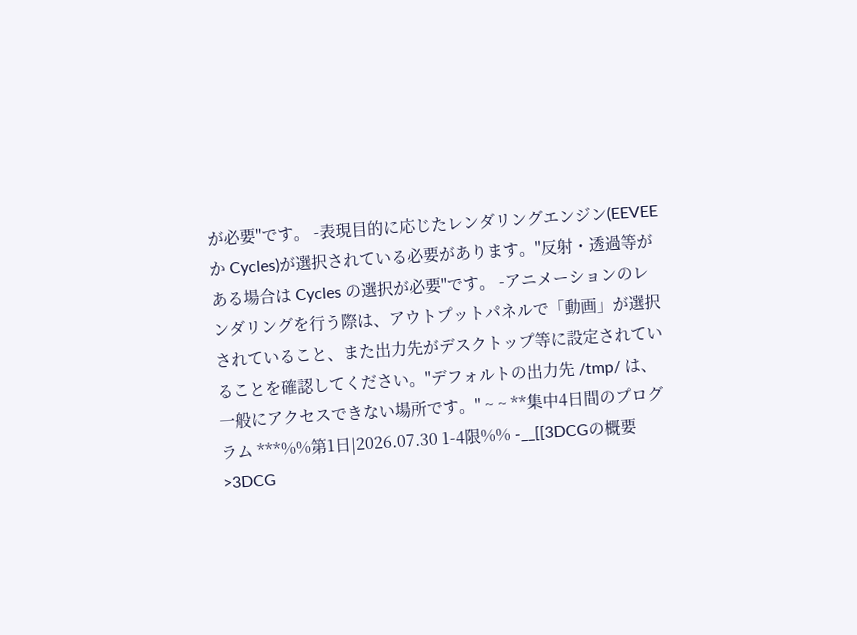が必要''です。 -表現目的に応じたレンダリングエンジン(EEVEE か Cycles)が選択されている必要があります。''反射・透過等がある場合は Cycles の選択が必要''です。 -アニメーションのレンダリングを行う際は、アウトプットパネルで「動画」が選択されていること、また出力先がデスクトップ等に設定されていることを確認してください。''デフォルトの出力先 /tmp/ は、一般にアクセスできない場所です。'' ~ ~ **集中4日間のプログラム ***%%第1日|2026.07.30 1-4限%% -__[[3DCGの概要>3DCG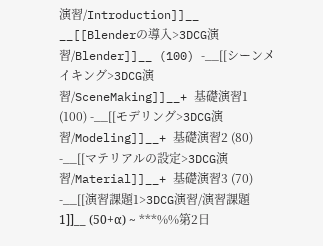演習/Introduction]]__ __[[Blenderの導入>3DCG演習/Blender]]__ (100) -__[[シーンメイキング>3DCG演習/SceneMaking]]__+ 基礎演習1 (100) -__[[モデリング>3DCG演習/Modeling]]__+ 基礎演習2 (80) -__[[マテリアルの設定>3DCG演習/Material]]__+ 基礎演習3 (70) -__[[演習課題1>3DCG演習/演習課題1]]__ (50+α) ~ ***%%第2日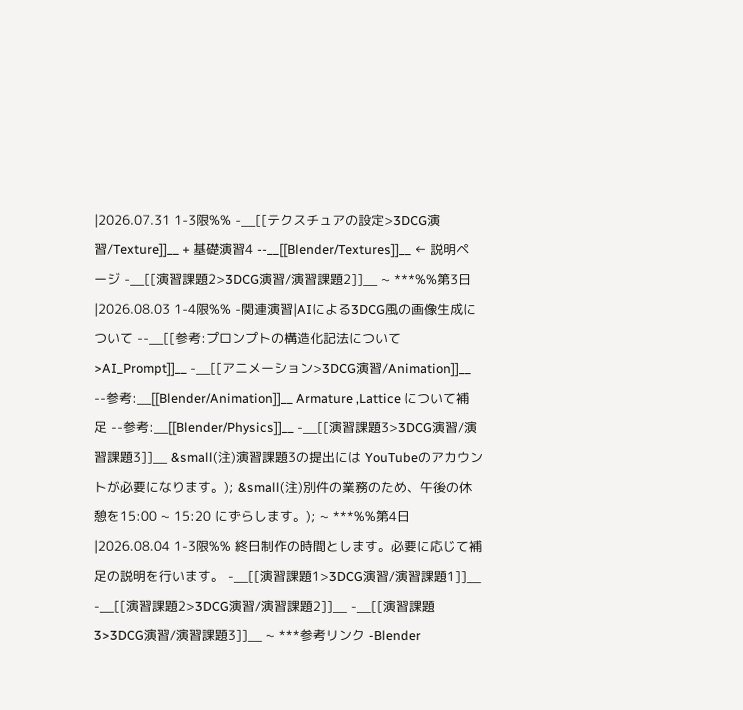|2026.07.31 1-3限%% -__[[テクスチュアの設定>3DCG演習/Texture]]__ + 基礎演習4 --__[[Blender/Textures]]__ ← 説明ページ -__[[演習課題2>3DCG演習/演習課題2]]__ ~ ***%%第3日|2026.08.03 1-4限%% -関連演習|AIによる3DCG風の画像生成について --__[[参考:プロンプトの構造化記法について>AI_Prompt]]__ -__[[アニメーション>3DCG演習/Animation]]__ --参考:__[[Blender/Animation]]__ Armature ,Lattice について補足 --参考:__[[Blender/Physics]]__ -__[[演習課題3>3DCG演習/演習課題3]]__ &small(注)演習課題3の提出には YouTubeのアカウントが必要になります。); &small(注)別件の業務のため、午後の休憩を15:00 ~ 15:20 にずらします。); ~ ***%%第4日|2026.08.04 1-3限%% 終日制作の時間とします。必要に応じて補足の説明を行います。 -__[[演習課題1>3DCG演習/演習課題1]]__ -__[[演習課題2>3DCG演習/演習課題2]]__ -__[[演習課題3>3DCG演習/演習課題3]]__ ~ ***参考リンク -Blender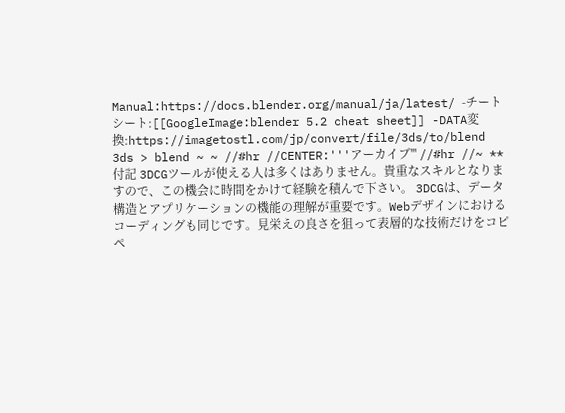Manual:https://docs.blender.org/manual/ja/latest/ -チートシート:[[GoogleImage:blender 5.2 cheat sheet]] -DATA変換:https://imagetostl.com/jp/convert/file/3ds/to/blend 3ds > blend ~ ~ //#hr //CENTER:'''アーカイブ''' //#hr //~ **付記 3DCGツールが使える人は多くはありません。貴重なスキルとなりますので、この機会に時間をかけて経験を積んで下さい。 3DCGは、データ構造とアプリケーションの機能の理解が重要です。Webデザインにおけるコーディングも同じです。見栄えの良さを狙って表層的な技術だけをコピペ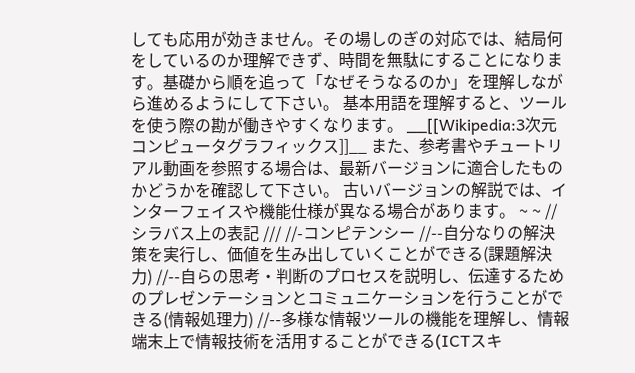しても応用が効きません。その場しのぎの対応では、結局何をしているのか理解できず、時間を無駄にすることになります。基礎から順を追って「なぜそうなるのか」を理解しながら進めるようにして下さい。 基本用語を理解すると、ツールを使う際の勘が働きやすくなります。 __[[Wikipedia:3次元コンピュータグラフィックス]]__ また、参考書やチュートリアル動画を参照する場合は、最新バージョンに適合したものかどうかを確認して下さい。 古いバージョンの解説では、インターフェイスや機能仕様が異なる場合があります。 ~ ~ // シラバス上の表記 /// //-コンピテンシー //--自分なりの解決策を実行し、価値を生み出していくことができる(課題解決力) //--自らの思考・判断のプロセスを説明し、伝達するためのプレゼンテーションとコミュニケーションを行うことができる(情報処理力) //--多様な情報ツールの機能を理解し、情報端末上で情報技術を活用することができる(ICTスキ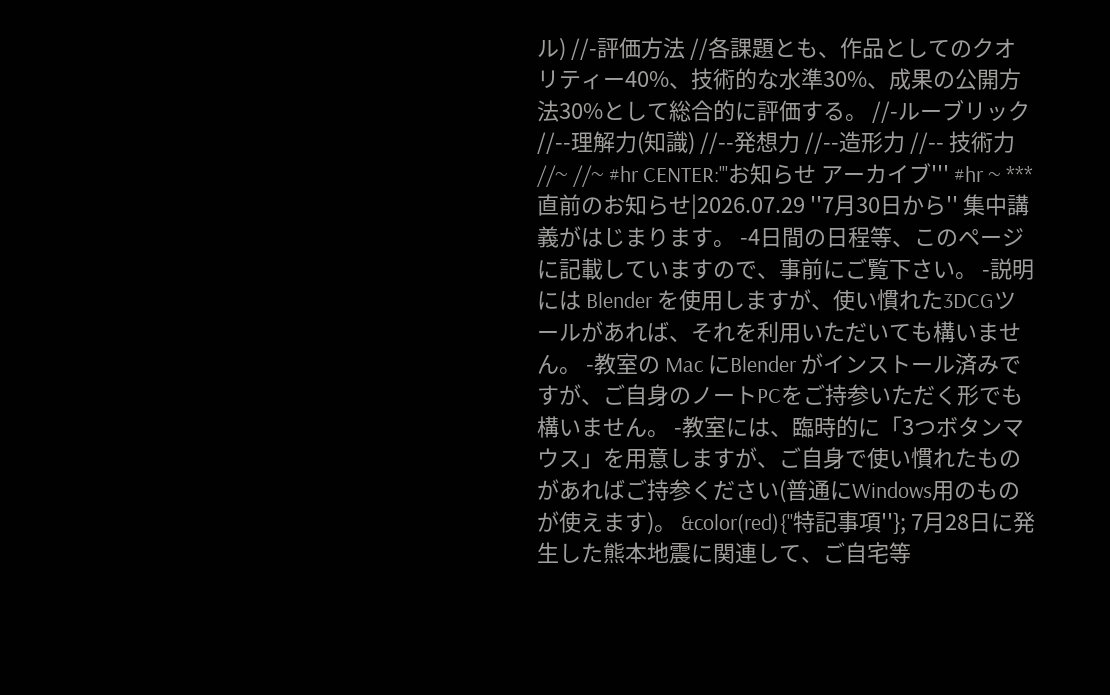ル) //-評価方法 //各課題とも、作品としてのクオリティー40%、技術的な水準30%、成果の公開方法30%として総合的に評価する。 //-ルーブリック //--理解力(知識) //--発想力 //--造形力 //-- 技術力 //~ //~ #hr CENTER:'''お知らせ アーカイブ''' #hr ~ ***直前のお知らせ|2026.07.29 ''7月30日から'' 集中講義がはじまります。 -4日間の日程等、このページに記載していますので、事前にご覧下さい。 -説明には Blender を使用しますが、使い慣れた3DCGツールがあれば、それを利用いただいても構いません。 -教室の Mac にBlender がインストール済みですが、ご自身のノートPCをご持参いただく形でも構いません。 -教室には、臨時的に「3つボタンマウス」を用意しますが、ご自身で使い慣れたものがあればご持参ください(普通にWindows用のものが使えます)。 &color(red){''特記事項''}; 7月28日に発生した熊本地震に関連して、ご自宅等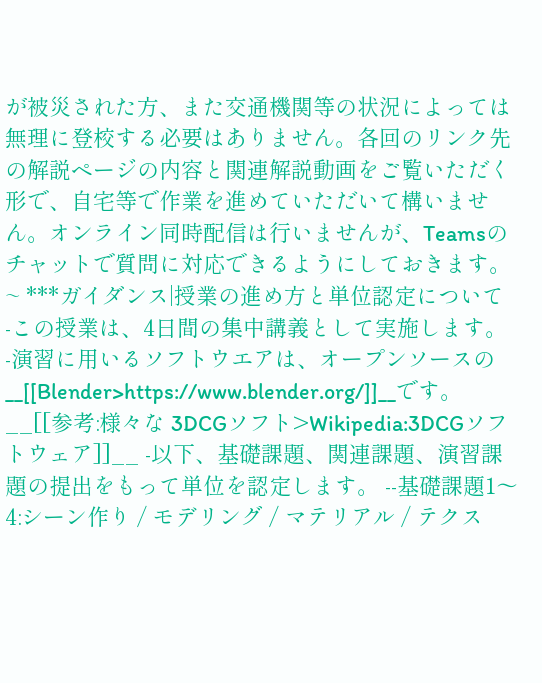が被災された方、また交通機関等の状況によっては無理に登校する必要はありません。各回のリンク先の解説ページの内容と関連解説動画をご覧いただく形で、自宅等で作業を進めていただいて構いません。オンライン同時配信は行いませんが、Teamsのチャットで質問に対応できるようにしておきます。 ~ ***ガイダンス|授業の進め方と単位認定について -この授業は、4日間の集中講義として実施します。 -演習に用いるソフトウエアは、オープンソースの__[[Blender>https://www.blender.org/]]__です。 __[[参考:様々な 3DCGソフト>Wikipedia:3DCGソフトウェア]]__ -以下、基礎課題、関連課題、演習課題の提出をもって単位を認定します。 --基礎課題1〜4:シーン作り / モデリング / マテリアル / テクス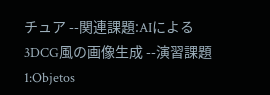チュア --関連課題:AIによる3DCG風の画像生成 --演習課題1:Objetos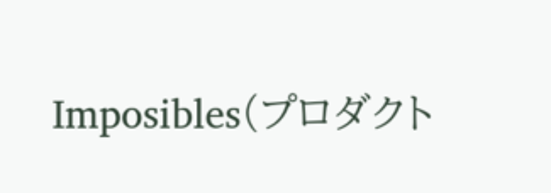Imposibles(プロダクト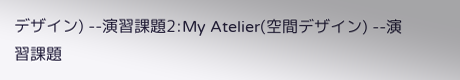デザイン) --演習課題2:My Atelier(空間デザイン) --演習課題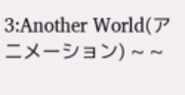3:Another World(アニメーション) ~ ~